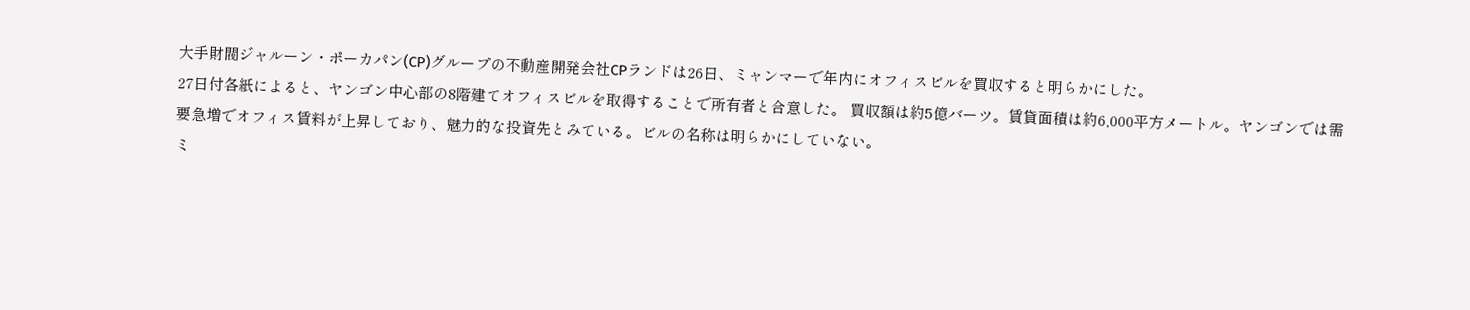大手財閥ジャルーン・ポーカパン(CP)グループの不動産開発会社CPランドは26日、ミャンマーで年内にオフィスビルを買収すると明らかにした。
27日付各紙によると、ヤンゴン中心部の8階建てオフィスビルを取得することで所有者と合意した。 買収額は約5億バーツ。賃貸面積は約6,000平方メートル。ヤンゴンでは需要急増でオフィス賃料が上昇しており、魅力的な投資先とみている。ビルの名称は明らかにしていない。
ミ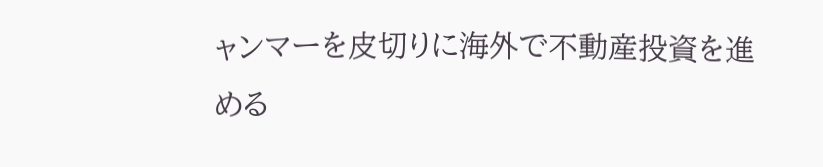ャンマーを皮切りに海外で不動産投資を進める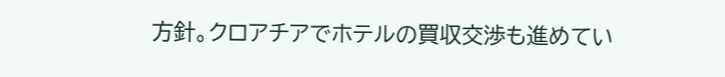方針。クロアチアでホテルの買収交渉も進めてい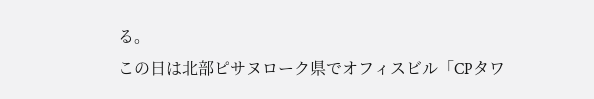る。
この日は北部ピサヌローク県でオフィスビル「CPタワ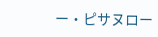ー・ピサヌロー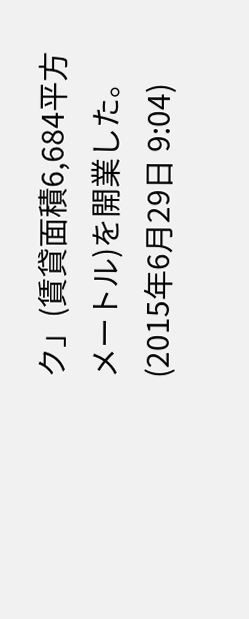ク」(賃貸面積6,684平方メートル)を開業した。
(2015年6月29日 9:04)